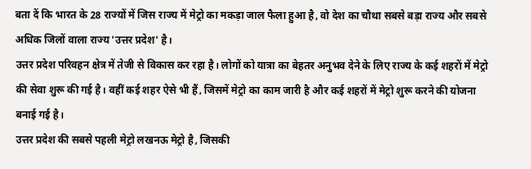बता दें कि भारत के 28 राज्यों में जिस राज्य में मेट्रो का मकड़ा जाल फैला हुआ है, वो देश का चौथा सबसे बड़ा राज्य और सबसे अधिक जिलों वाला राज्य 'उत्तर प्रदेश' है।
उत्तर प्रदेश परिवहन क्षेत्र में तेजी से विकास कर रहा है। लोगों को यात्रा का बेहतर अनुभव देने के लिए राज्य के कई शहरों में मेट्रो की सेवा शुरू की गई है। वहीं कई शहर ऐसे भी हैं, जिसमें मेट्रो का काम जारी है और कई शहरों में मेट्रो शुरू करने की योजना बनाई गई है।
उत्तर प्रदेश की सबसे पहली मेट्रो लखनऊ मेट्रो है, जिसकी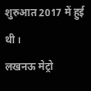शुरुआत 2017 में हुई थी।
लखनऊ मेट्रो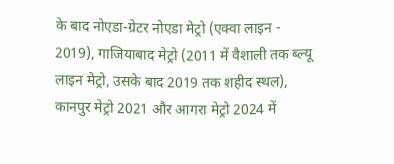के बाद नोएडा-ग्रेटर नोएडा मेट्रो (एक्वा लाइन - 2019), गाजियाबाद मेट्रो (2011 में वैशाली तक ब्ल्यू लाइन मेट्रो, उसके बाद 2019 तक शहीद स्थल), कानपुर मेट्रो 2021 और आगरा मेट्रो 2024 में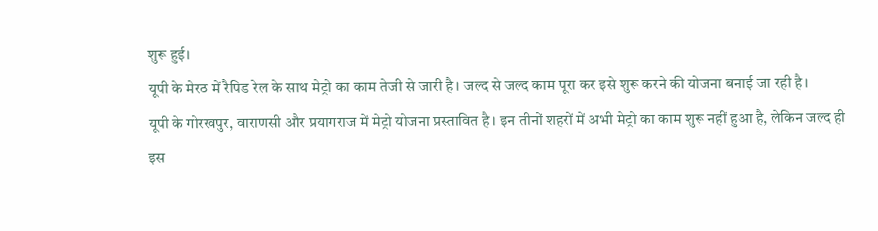शुरू हुई।
यूपी के मेरठ में रैपिड रेल के साथ मेट्रो का काम तेजी से जारी है। जल्द से जल्द काम पूरा कर इसे शुरू करने की योजना बनाई जा रही है।
यूपी के गोरखपुर, वाराणसी और प्रयागराज में मेट्रो योजना प्रस्तावित है। इन तीनों शहरों में अभी मेट्रो का काम शुरू नहीं हुआ है, लेकिन जल्द ही इस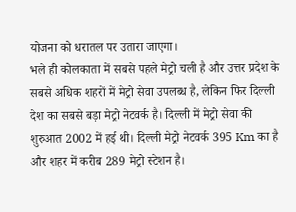योजना को धरातल पर उतारा जाएगा।
भले ही कोलकाता में सबसे पहले मेट्रो चली है और उत्तर प्रदेश के सबसे अधिक शहरों में मेट्रो सेवा उपलब्ध है, लेकिन फिर दिल्ली देश का सबसे बड़ा मेट्रो नेटवर्क है। दिल्ली में मेट्रो सेवा की शुरुआत 2002 में हई थी। दिल्ली मेट्रो नेटवर्क 395 Km का है और शहर में करीब 289 मेट्रो स्टेशन है।